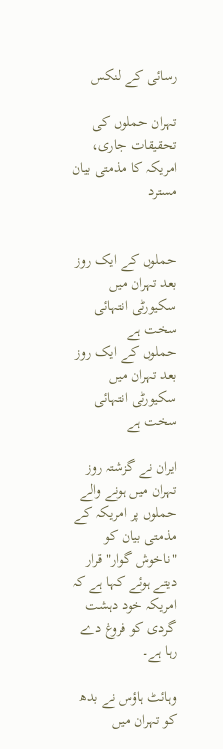رسائی کے لنکس

تہران حملوں کی تحقیقات جاری، امریکہ کا مذمتی بیان مسترد


حملوں کے ایک روز بعد تہران میں سکیورٹی انتہائی سخت ہے
حملوں کے ایک روز بعد تہران میں سکیورٹی انتہائی سخت ہے

ایران نے گزشتہ روز تہران میں ہونے والے حملوں پر امریکہ کے مذمتی بیان کو "ناخوش گوار" قرار دیتے ہوئے کہا ہے کہ امریکہ خود دہشت گردی کو فروغ دے رہا ہے۔

وہائٹ ہاؤس نے بدھ کو تہران میں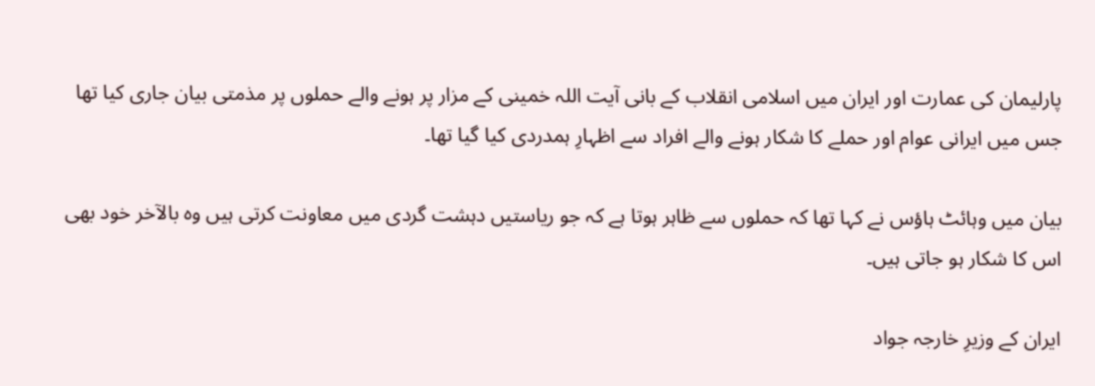پارلیمان کی عمارت اور ایران میں اسلامی انقلاب کے بانی آیت اللہ خمینی کے مزار پر ہونے والے حملوں پر مذمتی بیان جاری کیا تھا جس میں ایرانی عوام اور حملے کا شکار ہونے والے افراد سے اظہارِ ہمدردی کیا گیا تھا۔

بیان میں وہائٹ ہاؤس نے کہا تھا کہ حملوں سے ظاہر ہوتا ہے کہ جو ریاستیں دہشت گردی میں معاونت کرتی ہیں وہ بالآخر خود بھی اس کا شکار ہو جاتی ہیں۔

ایران کے وزیرِ خارجہ جواد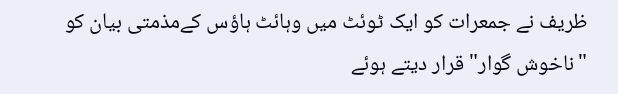ظریف نے جمعرات کو ایک ٹوئٹ میں وہائٹ ہاؤس کےمذمتی بیان کو "ناخوش گوار" قرار دیتے ہوئے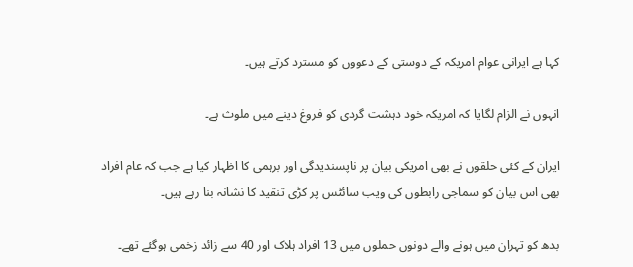کہا ہے ایرانی عوام امریکہ کے دوستی کے دعووں کو مسترد کرتے ہیں۔

انہوں نے الزام لگایا کہ امریکہ خود دہشت گردی کو فروغ دینے میں ملوث ہے۔

ایران کے کئی حلقوں نے بھی امریکی بیان پر ناپسندیدگی اور برہمی کا اظہار کیا ہے جب کہ عام افراد بھی اس بیان کو سماجی رابطوں کی ویب سائٹس پر کڑی تنقید کا نشانہ بنا رہے ہیں۔

بدھ کو تہران میں ہونے والے دونوں حملوں میں 13 افراد ہلاک اور 40 سے زائد زخمی ہوگئے تھے۔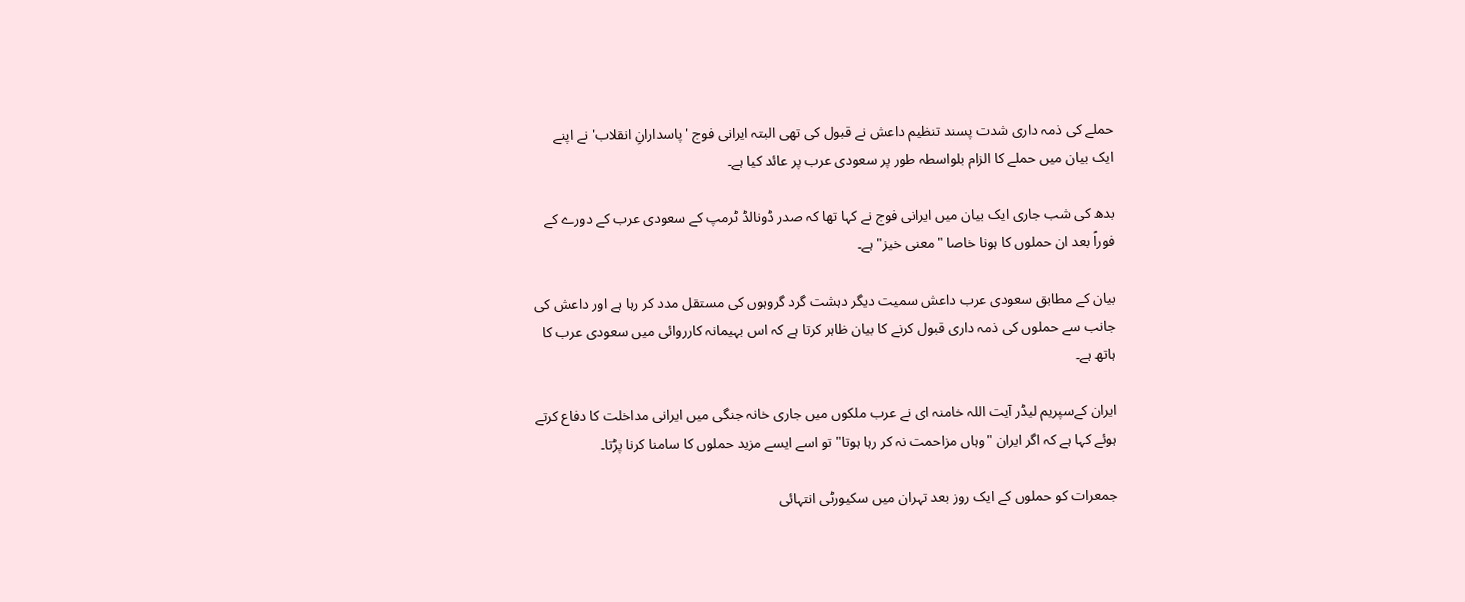حملے کی ذمہ داری شدت پسند تنظیم داعش نے قبول کی تھی البتہ ایرانی فوج 'پاسدارانِ انقلاب' نے اپنے ایک بیان میں حملے کا الزام بلواسطہ طور پر سعودی عرب پر عائد کیا ہے۔

بدھ کی شب جاری ایک بیان میں ایرانی فوج نے کہا تھا کہ صدر ڈونالڈ ٹرمپ کے سعودی عرب کے دورے کے فوراً بعد ان حملوں کا ہونا خاصا "معنی خیز" ہے۔

بیان کے مطابق سعودی عرب داعش سمیت دیگر دہشت گرد گروہوں کی مستقل مدد کر رہا ہے اور داعش کی جانب سے حملوں کی ذمہ داری قبول کرنے کا بیان ظاہر کرتا ہے کہ اس بہیمانہ کارروائی میں سعودی عرب کا ہاتھ ہے۔

ایران کےسپریم لیڈر آیت اللہ خامنہ ای نے عرب ملکوں میں جاری خانہ جنگی میں ایرانی مداخلت کا دفاع کرتے ہوئے کہا ہے کہ اگر ایران "وہاں مزاحمت نہ کر رہا ہوتا" تو اسے ایسے مزید حملوں کا سامنا کرنا پڑتا۔

جمعرات کو حملوں کے ایک روز بعد تہران میں سکیورٹی انتہائی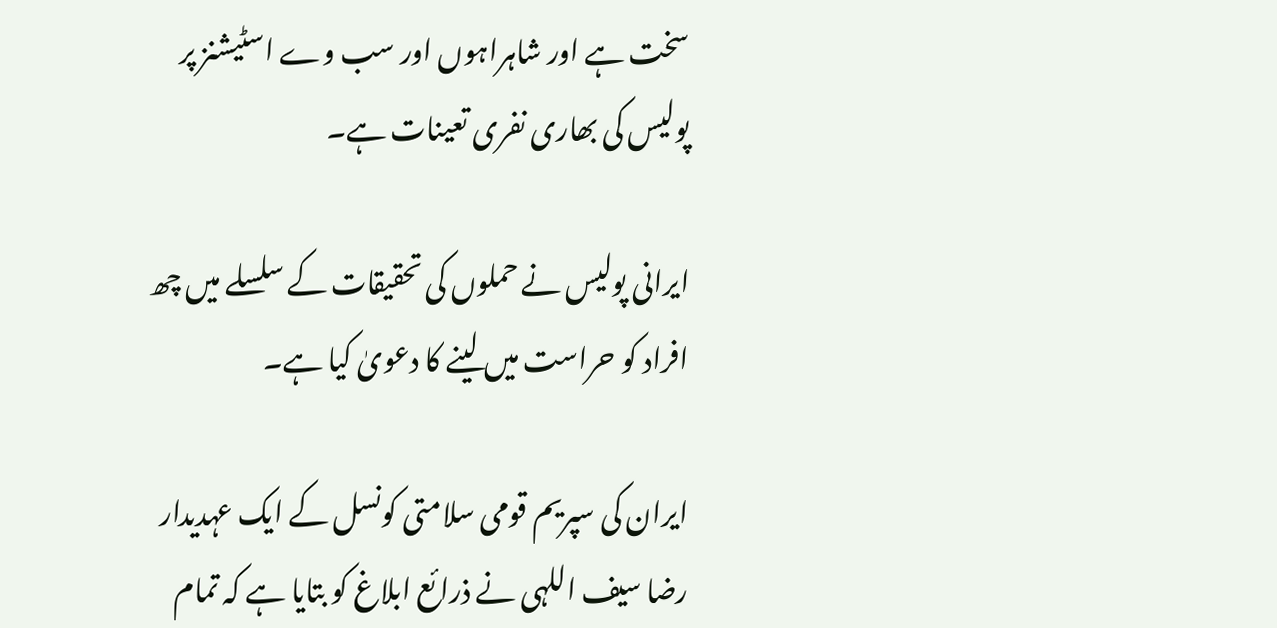سخت ہے اور شاہراہوں اور سب وے اسٹیشنز پر پولیس کی بھاری نفری تعینات ہے۔

ایرانی پولیس نے حملوں کی تحقیقات کے سلسلے میں چھ افراد کو حراست میں لینے کا دعویٰ کیا ہے۔

ایران کی سپریم قومی سلامتی کونسل کے ایک عہدیدار رضا سیف اللہی نے ذرائع ابلاغ کو بتایا ہے کہ تمام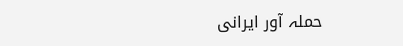حملہ آور ایرانی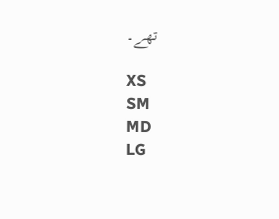تھے۔

XS
SM
MD
LG